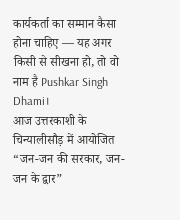कार्यकर्ता का सम्मान कैसा होना चाहिए — यह अगर किसी से सीखना हो, तो वो नाम है Pushkar Singh Dhami।
आज उत्तरकाशी के चिन्यालीसौड़ में आयोजित “जन-जन की सरकार, जन-जन के द्वार”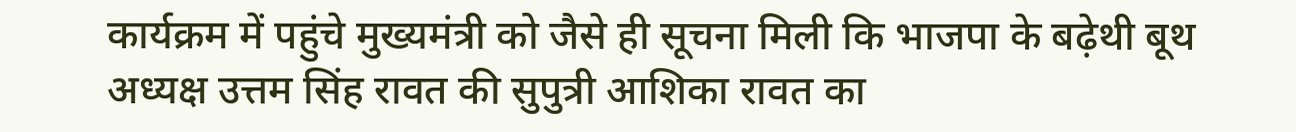कार्यक्रम में पहुंचे मुख्यमंत्री को जैसे ही सूचना मिली कि भाजपा के बढ़ेथी बूथ अध्यक्ष उत्तम सिंह रावत की सुपुत्री आशिका रावत का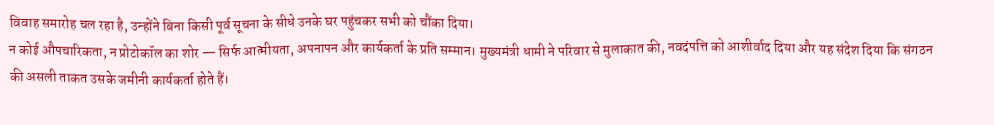विवाह समारोह चल रहा है, उन्होंने बिना किसी पूर्व सूचना के सीधे उनके घर पहुंचकर सभी को चौंका दिया।
न कोई औपचारिकता, न प्रोटोकॉल का शोर — सिर्फ आत्मीयता, अपनापन और कार्यकर्ता के प्रति सम्मान। मुख्यमंत्री धामी ने परिवार से मुलाकात की, नवदंपत्ति को आशीर्वाद दिया और यह संदेश दिया कि संगठन की असली ताकत उसके जमीनी कार्यकर्ता होते हैं।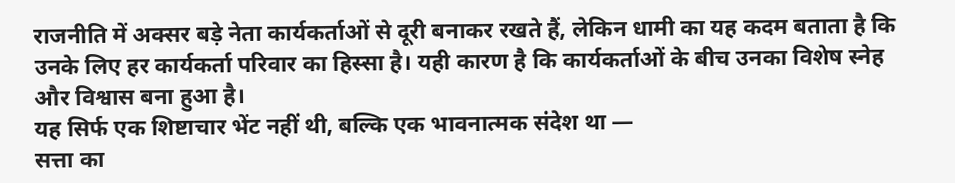राजनीति में अक्सर बड़े नेता कार्यकर्ताओं से दूरी बनाकर रखते हैं, लेकिन धामी का यह कदम बताता है कि उनके लिए हर कार्यकर्ता परिवार का हिस्सा है। यही कारण है कि कार्यकर्ताओं के बीच उनका विशेष स्नेह और विश्वास बना हुआ है।
यह सिर्फ एक शिष्टाचार भेंट नहीं थी, बल्कि एक भावनात्मक संदेश था —
सत्ता का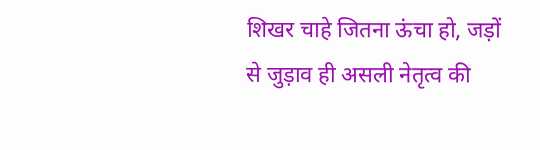शिखर चाहे जितना ऊंचा हो, जड़ों से जुड़ाव ही असली नेतृत्व की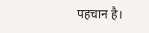पहचान है।